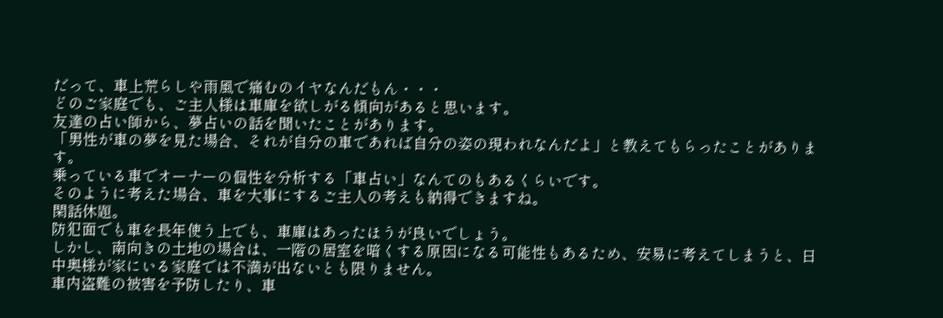だって、車上荒らしや雨風で痛むのイヤなんだもん・・・
どのご家庭でも、ご主人様は車庫を欲しがる傾向があると思います。
友達の占い師から、夢占いの話を聞いたことがあります。
「男性が車の夢を見た場合、それが自分の車であれば自分の姿の現われなんだよ」と教えてもらったことがあります。
乗っている車でオーナーの個性を分析する「車占い」なんてのもあるくらいです。
そのように考えた場合、車を大事にするご主人の考えも納得できますね。
閑話休題。
防犯面でも車を長年使う上でも、車庫はあったほうが良いでしょう。
しかし、南向きの土地の場合は、一階の居室を暗くする原因になる可能性もあるため、安易に考えてしまうと、日中奥様が家にいる家庭では不満が出ないとも限りません。
車内盗難の被害を予防したり、車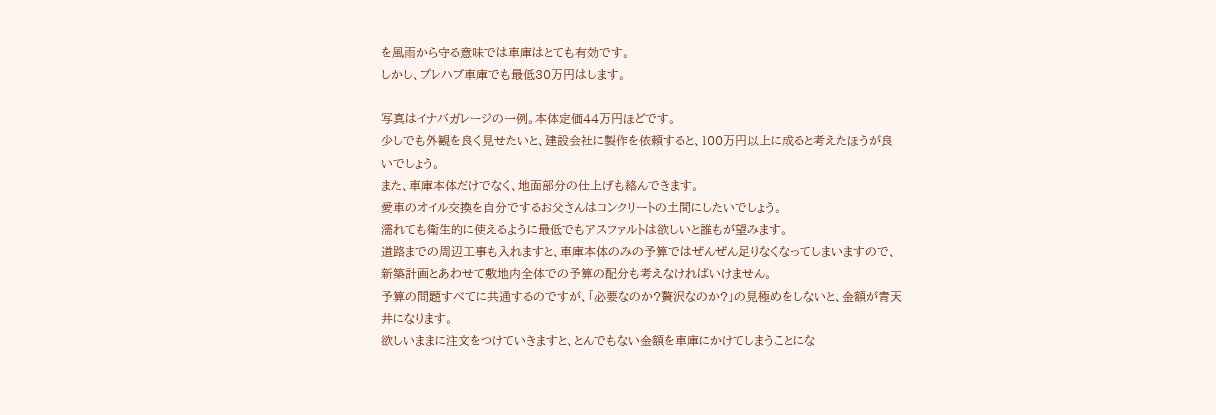を風雨から守る意味では車庫はとても有効です。
しかし、プレハブ車庫でも最低30万円はします。

写真はイナバガレージの一例。本体定価44万円ほどです。
少しでも外観を良く見せたいと、建設会社に製作を依頼すると、100万円以上に成ると考えたほうが良いでしょう。
また、車庫本体だけでなく、地面部分の仕上げも絡んできます。
愛車のオイル交換を自分でするお父さんはコンクリートの土間にしたいでしょう。
濡れても衛生的に使えるように最低でもアスファルトは欲しいと誰もが望みます。
道路までの周辺工事も入れますと、車庫本体のみの予算ではぜんぜん足りなくなってしまいますので、新築計画とあわせて敷地内全体での予算の配分も考えなければいけません。
予算の問題すべてに共通するのですが、「必要なのか?贅沢なのか?」の見極めをしないと、金額が青天井になります。
欲しいままに注文をつけていきますと、とんでもない金額を車庫にかけてしまうことにな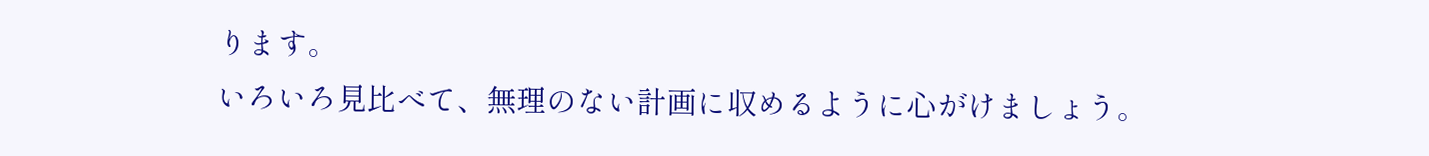ります。
いろいろ見比べて、無理のない計画に収めるように心がけましょう。